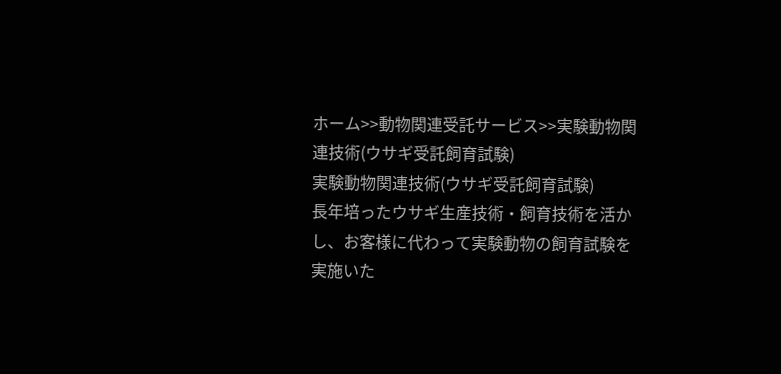ホーム>>動物関連受託サービス>>実験動物関連技術(ウサギ受託飼育試験)
実験動物関連技術(ウサギ受託飼育試験)
長年培ったウサギ生産技術・飼育技術を活かし、お客様に代わって実験動物の飼育試験を実施いた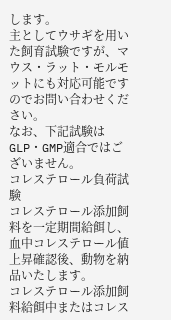します。
主としてウサギを用いた飼育試験ですが、マウス・ラット・モルモットにも対応可能ですのでお問い合わせください。
なお、下記試験はGLP・GMP適合ではございません。
コレステロール負荷試験
コレステロール添加飼料を一定期間給餌し、血中コレステロール値上昇確認後、動物を納品いたします。
コレステロール添加飼料給餌中またはコレス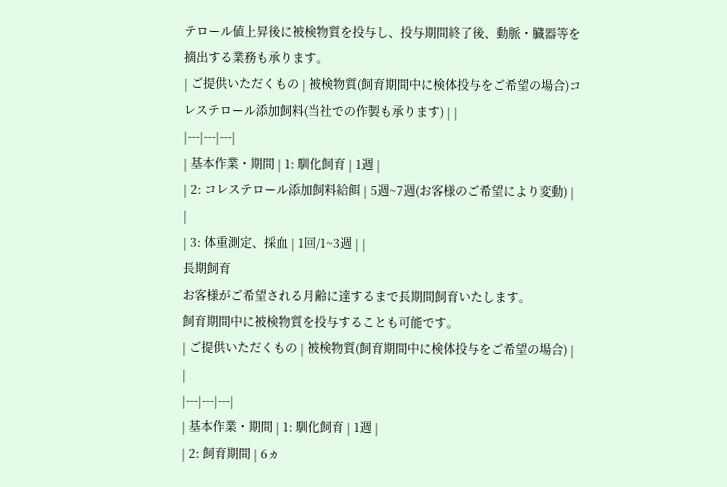テロール値上昇後に被検物質を投与し、投与期間終了後、動脈・臓器等を摘出する業務も承ります。
| ご提供いただくもの | 被検物質(飼育期間中に検体投与をご希望の場合)コレステロール添加飼料(当社での作製も承ります) | |
|---|---|---|
| 基本作業・期間 | 1: 馴化飼育 | 1週 |
| 2: コレステロール添加飼料給餌 | 5週~7週(お客様のご希望により変動) | |
| 3: 体重測定、採血 | 1回/1~3週 | |
長期飼育
お客様がご希望される月齢に達するまで長期間飼育いたします。
飼育期間中に被検物質を投与することも可能です。
| ご提供いただくもの | 被検物質(飼育期間中に検体投与をご希望の場合) | |
|---|---|---|
| 基本作業・期間 | 1: 馴化飼育 | 1週 |
| 2: 飼育期間 | 6ヵ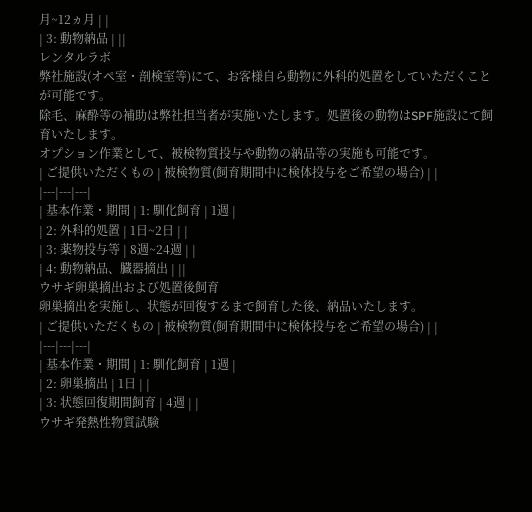月~12ヵ月 | |
| 3: 動物納品 | ||
レンタルラボ
弊社施設(オペ室・剖検室等)にて、お客様自ら動物に外科的処置をしていただくことが可能です。
除毛、麻酔等の補助は弊社担当者が実施いたします。処置後の動物はSPF施設にて飼育いたします。
オプション作業として、被検物質投与や動物の納品等の実施も可能です。
| ご提供いただくもの | 被検物質(飼育期間中に検体投与をご希望の場合) | |
|---|---|---|
| 基本作業・期間 | 1: 馴化飼育 | 1週 |
| 2: 外科的処置 | 1日~2日 | |
| 3: 薬物投与等 | 8週~24週 | |
| 4: 動物納品、臓器摘出 | ||
ウサギ卵巣摘出および処置後飼育
卵巣摘出を実施し、状態が回復するまで飼育した後、納品いたします。
| ご提供いただくもの | 被検物質(飼育期間中に検体投与をご希望の場合) | |
|---|---|---|
| 基本作業・期間 | 1: 馴化飼育 | 1週 |
| 2: 卵巣摘出 | 1日 | |
| 3: 状態回復期間飼育 | 4週 | |
ウサギ発熱性物質試験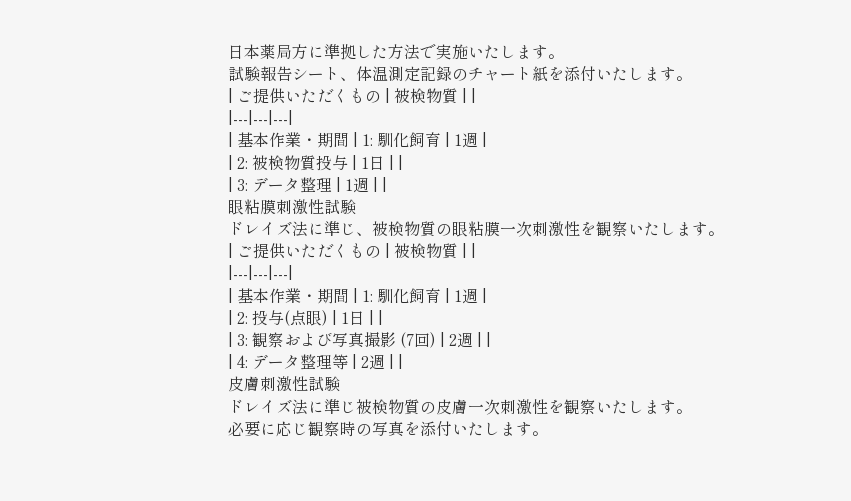日本薬局方に準拠した方法で実施いたします。
試験報告シート、体温測定記録のチャート紙を添付いたします。
| ご提供いただくもの | 被検物質 | |
|---|---|---|
| 基本作業・期間 | 1: 馴化飼育 | 1週 |
| 2: 被検物質投与 | 1日 | |
| 3: データ整理 | 1週 | |
眼粘膜刺激性試験
ドレイズ法に準じ、被検物質の眼粘膜一次刺激性を観察いたします。
| ご提供いただくもの | 被検物質 | |
|---|---|---|
| 基本作業・期間 | 1: 馴化飼育 | 1週 |
| 2: 投与(点眼) | 1日 | |
| 3: 観察および写真撮影 (7回) | 2週 | |
| 4: データ整理等 | 2週 | |
皮膚刺激性試験
ドレイズ法に準じ被検物質の皮膚一次刺激性を観察いたします。
必要に応じ観察時の写真を添付いたします。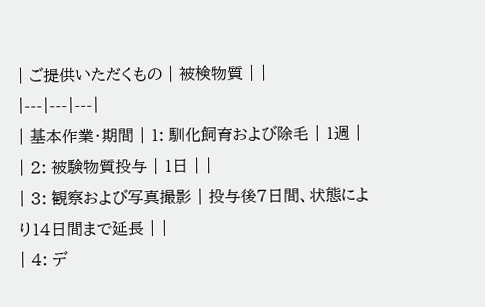| ご提供いただくもの | 被検物質 | |
|---|---|---|
| 基本作業・期間 | 1: 馴化飼育および除毛 | 1週 |
| 2: 被験物質投与 | 1日 | |
| 3: 観察および写真撮影 | 投与後7日間、状態により14日間まで延長 | |
| 4: デ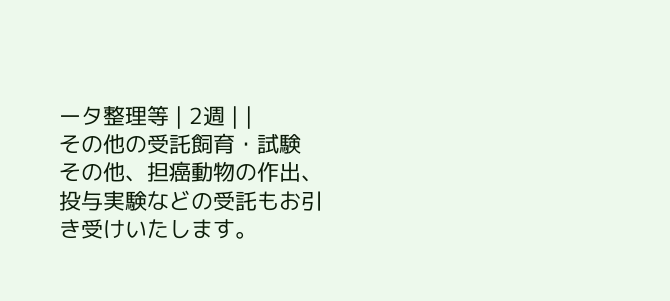ータ整理等 | 2週 | |
その他の受託飼育・試験
その他、担癌動物の作出、投与実験などの受託もお引き受けいたします。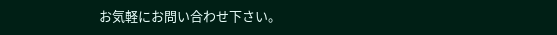お気軽にお問い合わせ下さい。